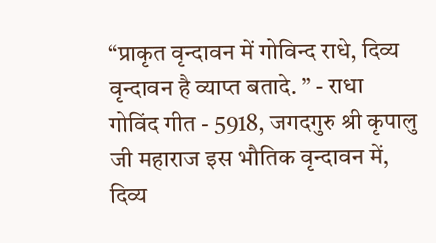“प्राकृत वृन्दावन में गोविन्द राधे, दिव्य वृन्दावन है व्याप्त बतादे. ” - राधा गोविंद गीत - 5918, जगदगुरु श्री कृपालु जी महाराज इस भौतिक वृन्दावन में, दिव्य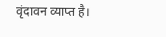वृंदावन व्याप्त है।